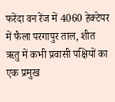फरेंदा वन रेंज में 4060 हेक्टेयर में फैला परगापुर ताल, शीत ऋतु में कभी प्रवासी पक्षियों का एक प्रमुख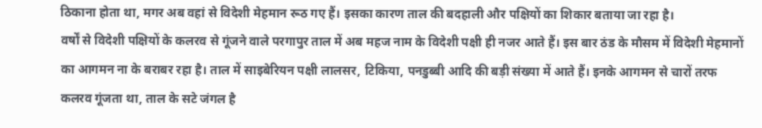ठिकाना होता था, मगर अब वहां से विदेशी मेहमान रूठ गए हैं। इसका कारण ताल की बदहाली और पक्षियों का शिकार बताया जा रहा है।
वर्षों से विदेशी पक्षियों के कलरव से गूंजने वाले परगापुर ताल में अब महज नाम के विदेशी पक्षी ही नजर आते हैं। इस बार ठंड के मौसम में विदेशी मेहमानों का आगमन ना के बराबर रहा है। ताल में साइबेरियन पक्षी लालसर, टिकिया, पनडुब्बी आदि की बड़ी संख्या में आते हैं। इनके आगमन से चारों तरफ कलरव गूंजता था, ताल के सटे जंगल है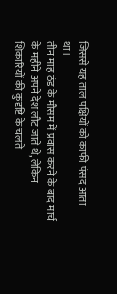जिससे यह ताल पक्षियों को काफी पंसद आता था।
तीन माह ठंड के मौसम में प्रवास करने के बाद मार्च के महीने अपने देश लौट जाते थे, लेकिन शिकारियों की कुदृष्टि के चलते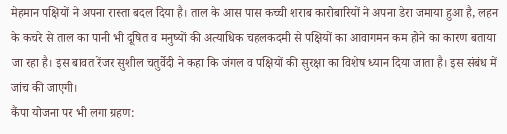मेहमान पक्षियों ने अपना रास्ता बदल दिया है। ताल के आस पास कच्ची शराब कारोबारियों ने अपना डेरा जमाया हुआ है, लहन के कचरे से ताल का पानी भी दूषित व मनुष्यों की अत्याधिक चहलकदमी से पक्षियों का आवागमन कम होने का कारण बताया जा रहा है। इस बावत रेंजर सुशील चतुर्वेदी ने कहा कि जंगल व पक्षियों की सुरक्षा का विशेष ध्यान दिया जाता है। इस संबंध में जांच की जाएगी।
कैंपा योजना पर भी लगा ग्रहण: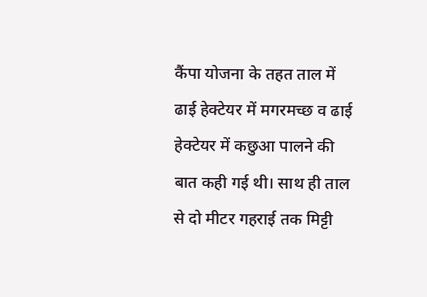कैंपा योजना के तहत ताल में ढाई हेक्टेयर में मगरमच्छ व ढाई हेक्टेयर में कछुआ पालने की बात कही गई थी। साथ ही ताल से दो मीटर गहराई तक मिट्टी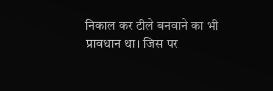निकाल कर टीले बनवाने का भी प्रावधान था। जिस पर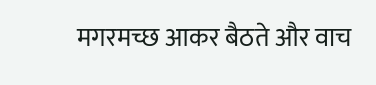मगरमच्छ आकर बैठते और वाच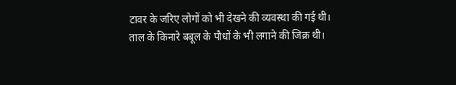टावर के जरिए लोगों को भी देखने की व्यवस्था की गई थी।
ताल के किनारे बबूल के पौधों के भी लगाने की जिक्र थी।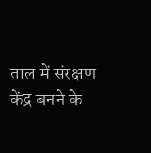ताल में संरक्षण केंद्र बनने के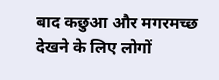बाद कछुआ और मगरमच्छ देखने के लिए लोगों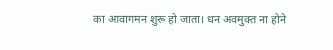का आवागमन शुरू हो जाता। धन अवमुक्त ना होने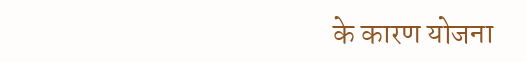के कारण योजना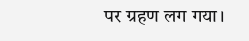पर ग्रहण लग गया।